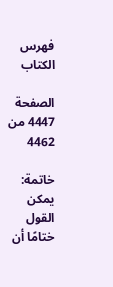فهرس الكتاب

الصفحة 4447 من 4462

خاتمة: يمكن القول ختامًا أن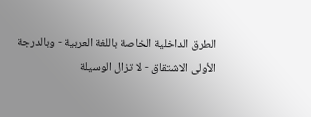الطرق الداخلية الخاصة باللغة العربية - وبالدرجة الأولى الاشتقاق - لا تزال الوسيلة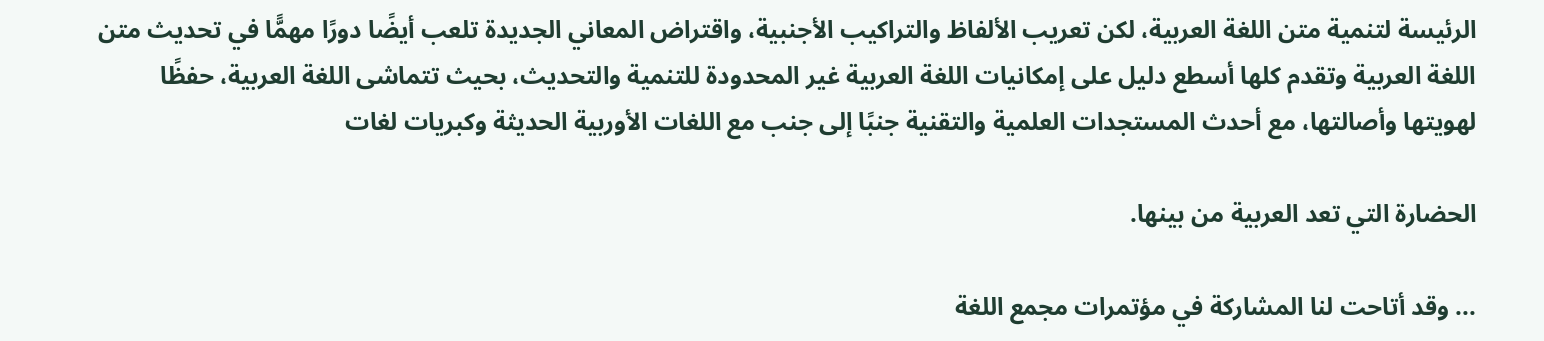الرئيسة لتنمية متن اللغة العربية، لكن تعريب الألفاظ والتراكيب الأجنبية، واقتراض المعاني الجديدة تلعب أيضًا دورًا مهمًّا في تحديث متن اللغة العربية وتقدم كلها أسطع دليل على إمكانيات اللغة العربية غير المحدودة للتنمية والتحديث، بحيث تتماشى اللغة العربية، حفظًا لهويتها وأصالتها، مع أحدث المستجدات العلمية والتقنية جنبًا إلى جنب مع اللغات الأوربية الحديثة وكبريات لغات

الحضارة التي تعد العربية من بينها.

... وقد أتاحت لنا المشاركة في مؤتمرات مجمع اللغة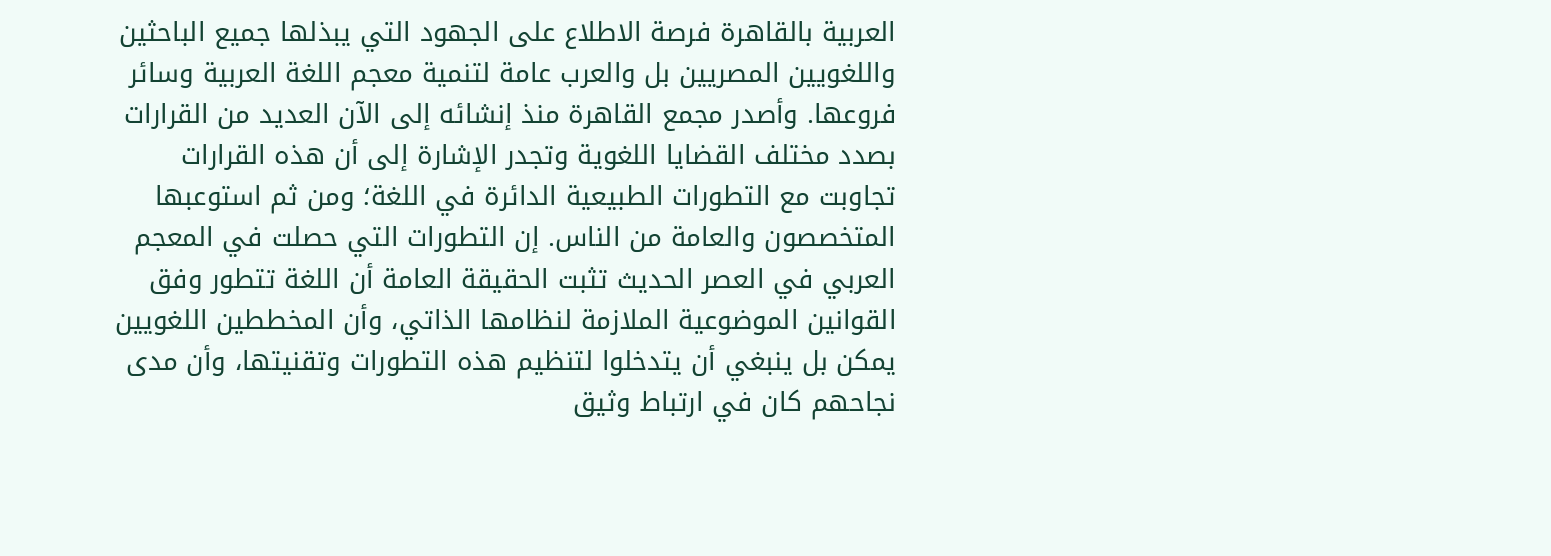العربية بالقاهرة فرصة الاطلاع على الجهود التي يبذلها جميع الباحثين واللغويين المصريين بل والعرب عامة لتنمية معجم اللغة العربية وسائر فروعها. وأصدر مجمع القاهرة منذ إنشائه إلى الآن العديد من القرارات بصدد مختلف القضايا اللغوية وتجدر الإشارة إلى أن هذه القرارات تجاوبت مع التطورات الطبيعية الدائرة في اللغة؛ ومن ثم استوعبها المتخصصون والعامة من الناس. إن التطورات التي حصلت في المعجم العربي في العصر الحديث تثبت الحقيقة العامة أن اللغة تتطور وفق القوانين الموضوعية الملازمة لنظامها الذاتي، وأن المخططين اللغويين يمكن بل ينبغي أن يتدخلوا لتنظيم هذه التطورات وتقنيتها، وأن مدى نجاحهم كان في ارتباط وثيق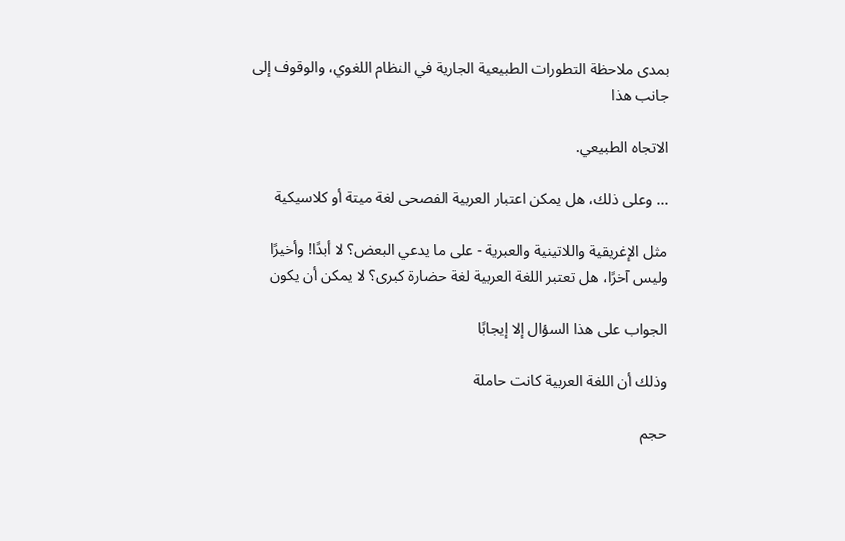بمدى ملاحظة التطورات الطبيعية الجارية في النظام اللغوي، والوقوف إلى جانب هذا

الاتجاه الطبيعي.

... وعلى ذلك، هل يمكن اعتبار العربية الفصحى لغة ميتة أو كلاسيكية

مثل الإغريقية واللاتينية والعبرية - على ما يدعي البعض؟ لا أبدًا! وأخيرًا وليس آخرًا، هل تعتبر اللغة العربية لغة حضارة كبرى؟ لا يمكن أن يكون

الجواب على هذا السؤال إلا إيجابًا

وذلك أن اللغة العربية كانت حاملة

حجم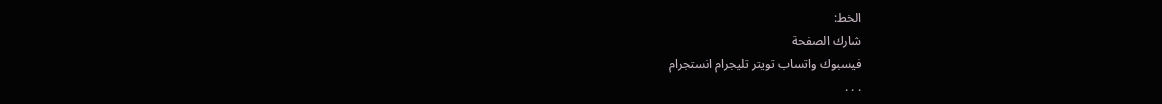الخط:
شارك الصفحة
فيسبوك واتساب تويتر تليجرام انستجرام
. . .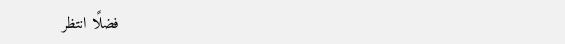فضلًا انتظر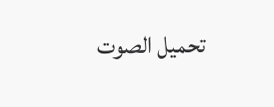تحميل الصوت